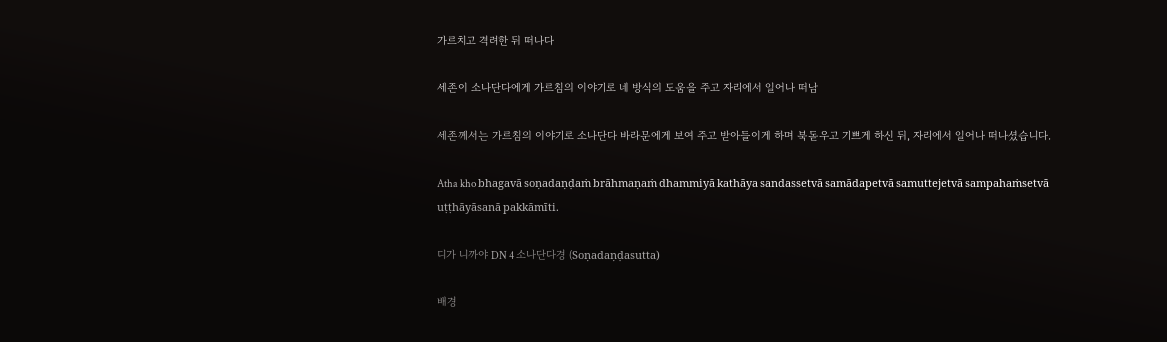가르치고 격려한 뒤 떠나다

세존이 소나단다에게 가르침의 이야기로 네 방식의 도움을 주고 자리에서 일어나 떠남

세존께서는 가르침의 이야기로 소나단다 바라문에게 보여 주고 받아들이게 하며 북돋우고 기쁘게 하신 뒤, 자리에서 일어나 떠나셨습니다.

Atha kho bhagavā soṇadaṇḍaṁ brāhmaṇaṁ dhammiyā kathāya sandassetvā samādapetvā samuttejetvā sampahaṁsetvā uṭṭhāyāsanā pakkāmīti.

디가 니까야 DN 4 소나단다경 (Soṇadaṇḍasutta)

배경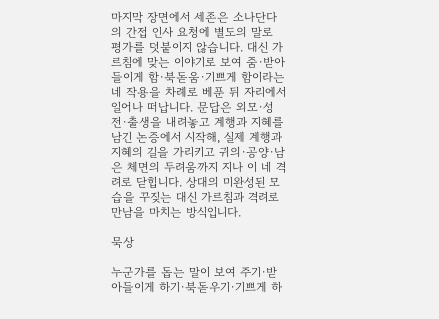마지막 장면에서 세존은 소나단다의 간접 인사 요청에 별도의 말로 평가를 덧붙이지 않습니다. 대신 가르침에 맞는 이야기로 보여 줌·받아들이게 함·북돋움·기쁘게 함이라는 네 작용을 차례로 베푼 뒤 자리에서 일어나 떠납니다. 문답은 외모·성전·출생을 내려놓고 계행과 지혜를 남긴 논증에서 시작해, 실제 계행과 지혜의 길을 가리키고 귀의·공양·남은 체면의 두려움까지 지나 이 네 격려로 닫힙니다. 상대의 미완성된 모습을 꾸짖는 대신 가르침과 격려로 만남을 마치는 방식입니다.

묵상

누군가를 돕는 말이 보여 주기·받아들이게 하기·북돋우기·기쁘게 하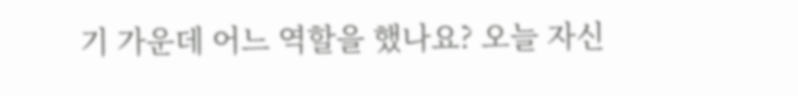기 가운데 어느 역할을 했나요? 오늘 자신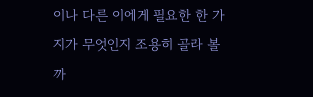이나 다른 이에게 필요한 한 가지가 무엇인지 조용히 골라 볼까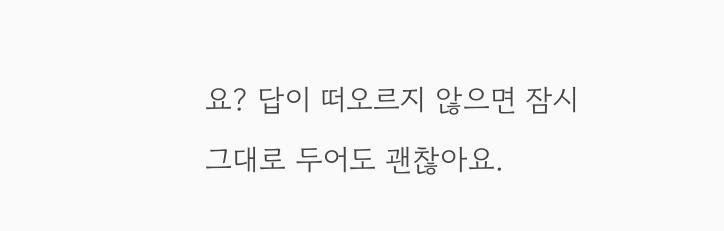요? 답이 떠오르지 않으면 잠시 그대로 두어도 괜찮아요.